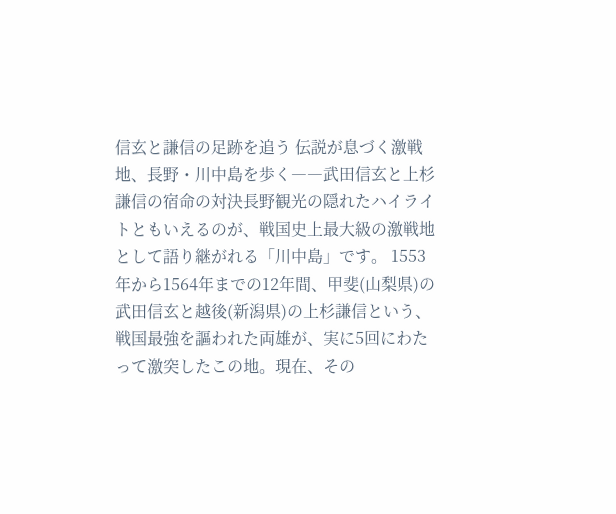信玄と謙信の足跡を追う 伝説が息づく激戦地、長野・川中島を歩く――武田信玄と上杉謙信の宿命の対決長野観光の隠れたハイライトともいえるのが、戦国史上最大級の激戦地として語り継がれる「川中島」です。 1553年から1564年までの12年間、甲斐(山梨県)の武田信玄と越後(新潟県)の上杉謙信という、戦国最強を謳われた両雄が、実に5回にわたって激突したこの地。現在、その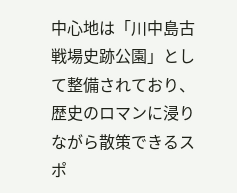中心地は「川中島古戦場史跡公園」として整備されており、歴史のロマンに浸りながら散策できるスポ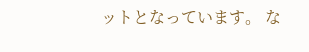ットとなっています。 な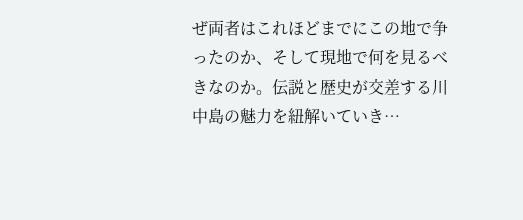ぜ両者はこれほどまでにこの地で争ったのか、そして現地で何を見るべきなのか。伝説と歴史が交差する川中島の魅力を紐解いていき…